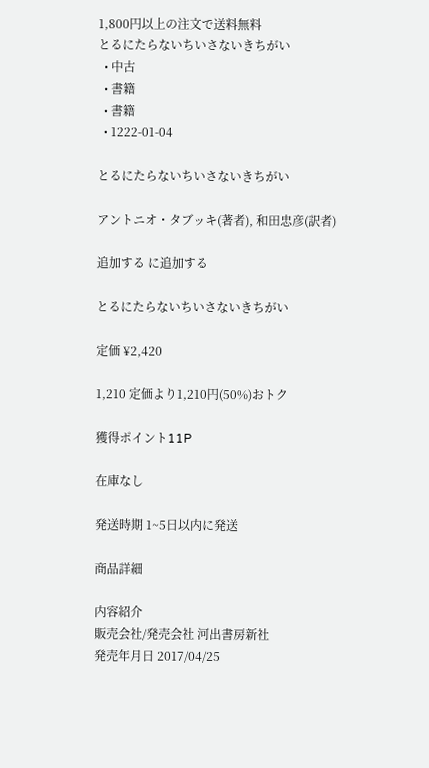1,800円以上の注文で送料無料
とるにたらないちいさないきちがい
  • 中古
  • 書籍
  • 書籍
  • 1222-01-04

とるにたらないちいさないきちがい

アントニオ・タブッキ(著者), 和田忠彦(訳者)

追加する に追加する

とるにたらないちいさないきちがい

定価 ¥2,420

1,210 定価より1,210円(50%)おトク

獲得ポイント11P

在庫なし

発送時期 1~5日以内に発送

商品詳細

内容紹介
販売会社/発売会社 河出書房新社
発売年月日 2017/04/25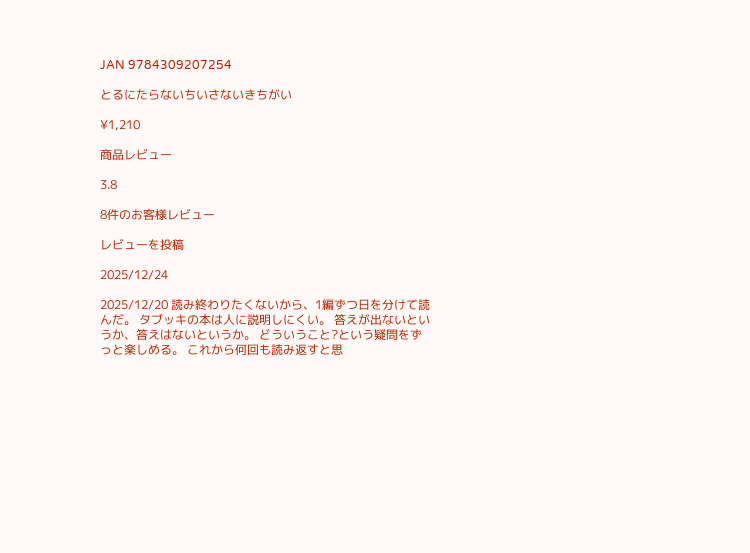JAN 9784309207254

とるにたらないちいさないきちがい

¥1,210

商品レビュー

3.8

8件のお客様レビュー

レビューを投稿

2025/12/24

2025/12/20 読み終わりたくないから、1編ずつ日を分けて読んだ。 タブッキの本は人に説明しにくい。 答えが出ないというか、答えはないというか。 どういうこと?という疑問をずっと楽しめる。 これから何回も読み返すと思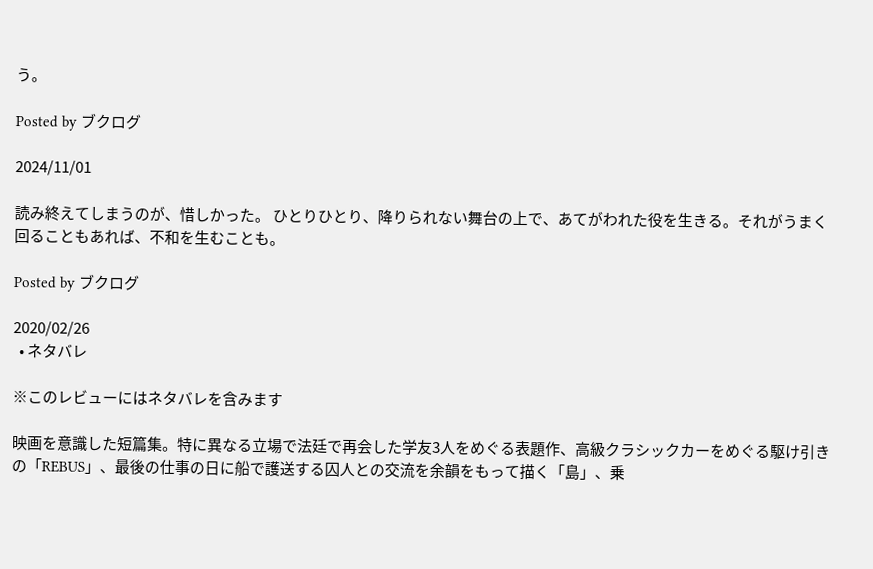う。

Posted by ブクログ

2024/11/01

読み終えてしまうのが、惜しかった。 ひとりひとり、降りられない舞台の上で、あてがわれた役を生きる。それがうまく回ることもあれば、不和を生むことも。

Posted by ブクログ

2020/02/26
  • ネタバレ

※このレビューにはネタバレを含みます

映画を意識した短篇集。特に異なる立場で法廷で再会した学友3人をめぐる表題作、高級クラシックカーをめぐる駆け引きの「REBUS」、最後の仕事の日に船で護送する囚人との交流を余韻をもって描く「島」、乗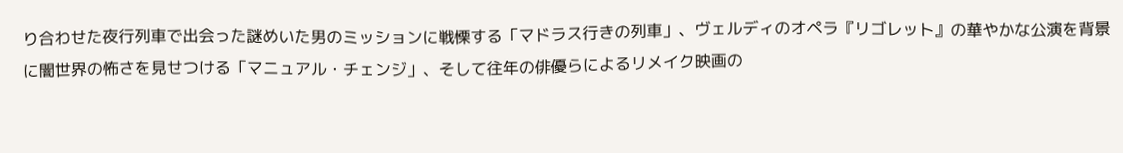り合わせた夜行列車で出会った謎めいた男のミッションに戦慄する「マドラス行きの列車」、ヴェルディのオペラ『リゴレット』の華やかな公演を背景に闇世界の怖さを見せつける「マニュアル・チェンジ」、そして往年の俳優らによるリメイク映画の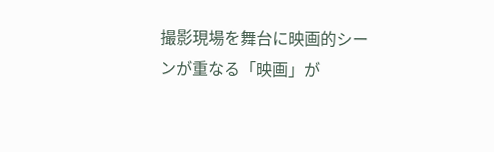撮影現場を舞台に映画的シーンが重なる「映画」が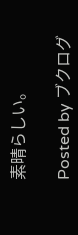素晴らしい。

Posted by ブクログ